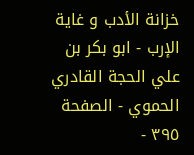خزانة الأدب و غاية الإرب - ابو بكر بن علي الحجة القادري الحموي - الصفحة ٣٩٥ -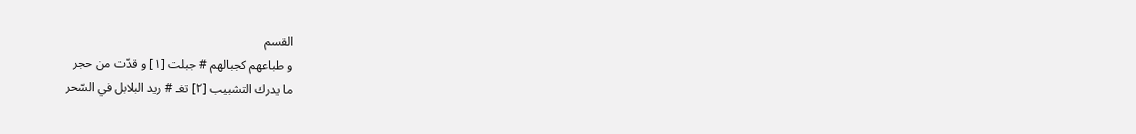القسم
و طباعهم كجبالهم # جبلت [١] و قدّت من حجر
ما يدرك التشبيب [٢] تغـ # ريد البلابل في السّحر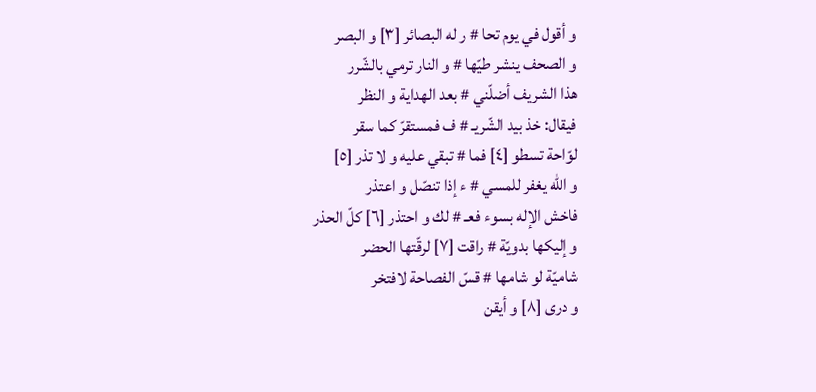و أقول في يوم تحا # ر له البصائر [٣] و البصر
و الصحف ينشر طيّها # و النار ترمي بالشّرر
هذا الشريف أضلّني # بعد الهداية و النظر
فيقال: خذ بيد الشّريـ # ف فمستقرّ كما سقر
لوّاحة تسطو [٤] فما # تبقي عليه و لا تذر [٥]
و اللّه يغفر للمسي # ء إذا تنصّل و اعتذر
فاخش الإله بسوء فعـ # لك و احتذر [٦] كلّ الحذر
و إليكها بدويّة # راقت [٧] لرقّتها الحضر
شاميّة لو شامها # قسّ الفصاحة لافتخر
و درى [٨] و أيقن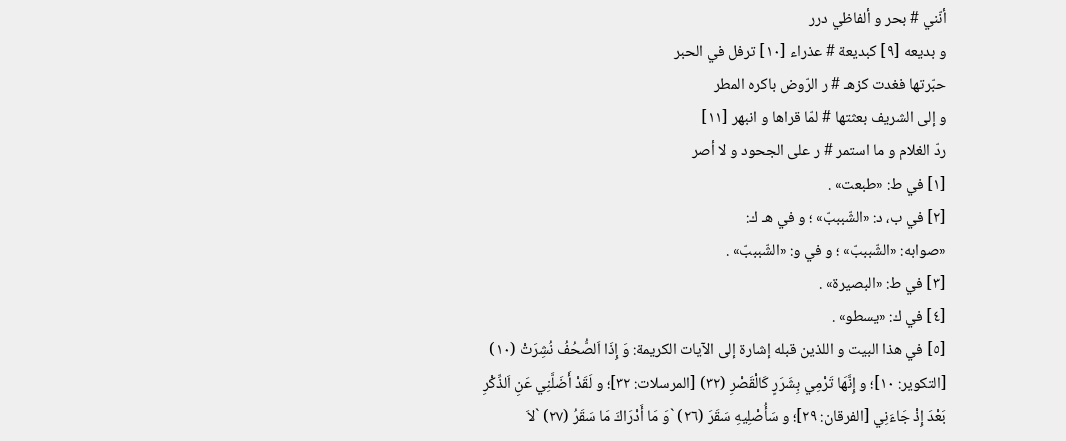أنّني # بحر و ألفاظي درر
و بديعه [٩] كبديعة # عذراء [١٠] ترفل في الحبر
حبّرتها فغدت كزهـ # ر الرّوض باكره المطر
و إلى الشريف بعثتها # لمّا قراها و انبهر [١١]
ردّ الغلام و ما استمر # ر على الجحود و لا أصر
[١] في ط: «طبعت» .
[٢] في ب، د: «الشّبببّ» ؛ و في هـ ك:
«صوابه: «الشّبببّ» ؛ و في و: «الشّبببّ» .
[٣] في ط: «البصيرة» .
[٤] في ك: «يسطو» .
[٥] في هذا البيت و اللذين قبله إشارة إلى الآيات الكريمة: وَ إِذَا اَلصُّحُفُ نُشِرَتْ (١٠) [التكوير: ١٠]؛ و إِنَّهَا تَرْمِي بِشَرَرٍ كَالْقَصْرِ (٣٢) [المرسلات: ٣٢]؛ و لَقَدْ أَضَلَّنِي عَنِ اَلذِّكْرِ بَعْدَ إِذْ جَاءَنِي [الفرقان: ٢٩]؛ و سَأُصْلِيهِ سَقَرَ (٢٦) `وَ مَا أَدْرَاكَ مَا سَقَرُ (٢٧) `لاَ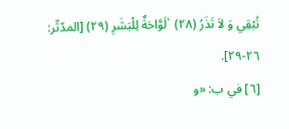تُبْقِي وَ لاَ تَذَرُ (٢٨) `لَوَّاحَةٌ لِلْبَشَرِ (٢٩) [المدّثّر: ٢٦-٢٩].
[٦] في ب: «و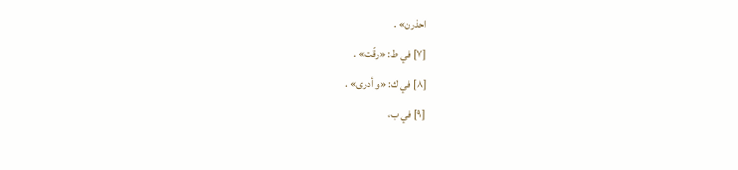احذرن» .
[٧] في ط: «رقّت» .
[٨] في ك: «و أدرى» .
[٩] في ب،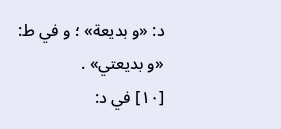د: «و بديعة» ؛ و في ط:
«و بديعتي» .
[١٠] في د: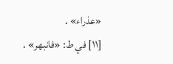«عذراء» .
[١١] في ط: «فانبهر» .